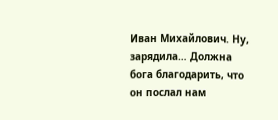Иван Михайлович. Ну, зарядила… Должна бога благодарить, что он послал нам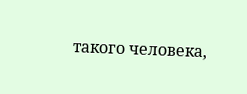такого человека,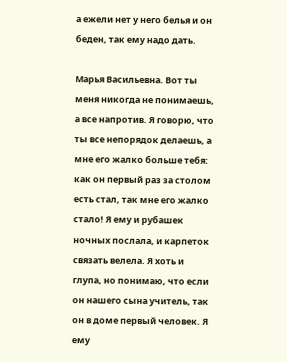а ежели нет у него белья и он беден, так ему надо дать.

Марья Васильевна. Вот ты меня никогда не понимаешь, а все напротив. Я говорю, что ты все непорядок делаешь, а мне его жалко больше тебя: как он первый раз за столом есть стал, так мне его жалко стало! Я ему и рубашек ночных послала, и карпеток связать велела. Я хоть и глупа, но понимаю, что если он нашего сына учитель, так он в доме первый человек. Я ему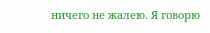ничего не жалею. Я говорю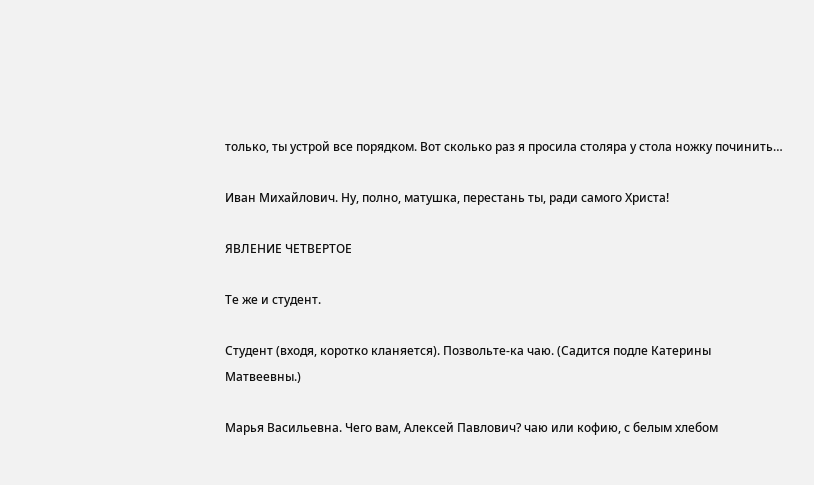только, ты устрой все порядком. Вот сколько раз я просила столяра у стола ножку починить…

Иван Михайлович. Ну, полно, матушка, перестань ты, ради самого Христа!

ЯВЛЕНИЕ ЧЕТВЕРТОЕ

Те же и студент.

Студент (входя, коротко кланяется). Позвольте-ка чаю. (Садится подле Катерины Матвеевны.)

Марья Васильевна. Чего вам, Алексей Павлович? чаю или кофию, с белым хлебом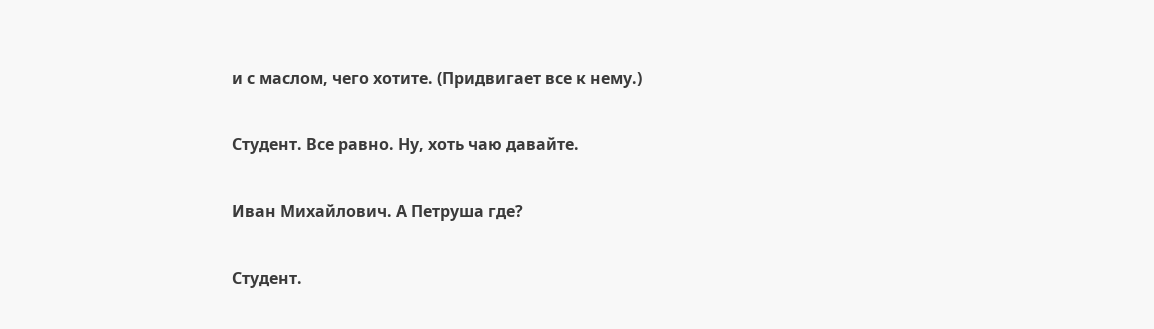и с маслом, чего хотите. (Придвигает все к нему.)

Студент. Все равно. Ну, хоть чаю давайте.

Иван Михайлович. А Петруша где?

Студент.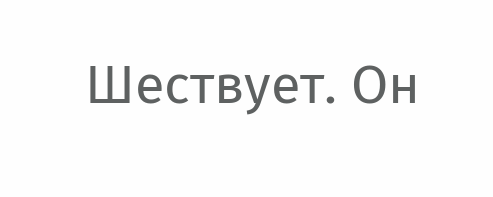Шествует. Он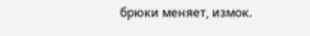брюки меняет, измок.